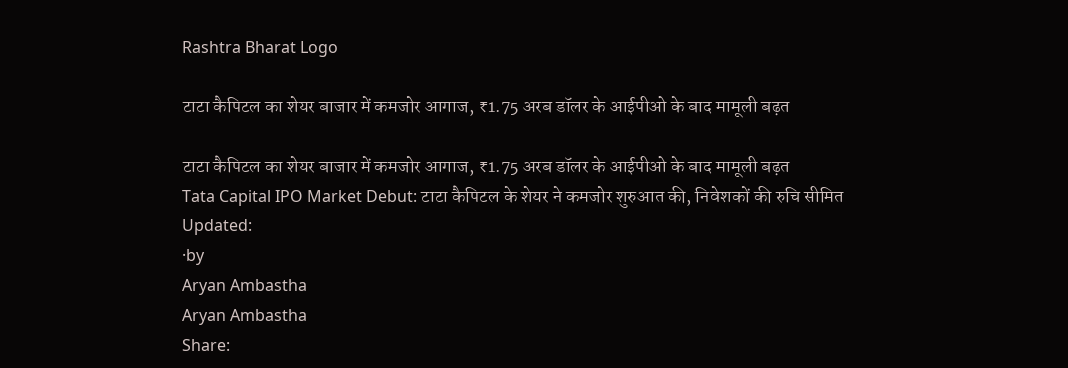Rashtra Bharat Logo

टाटा कैपिटल का शेयर बाजार में कमजोर आगाज, ₹1.75 अरब डॉलर के आईपीओ के बाद मामूली बढ़त

टाटा कैपिटल का शेयर बाजार में कमजोर आगाज, ₹1.75 अरब डॉलर के आईपीओ के बाद मामूली बढ़त
Tata Capital IPO Market Debut: टाटा कैपिटल के शेयर ने कमजोर शुरुआत की, निवेशकों की रुचि सीमित
Updated:
·by
Aryan Ambastha
Aryan Ambastha
Share: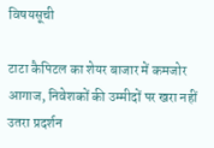विषयसूची

टाटा कैपिटल का शेयर बाजार में कमजोर आगाज, निवेशकों की उम्मीदों पर खरा नहीं उतरा प्रदर्शन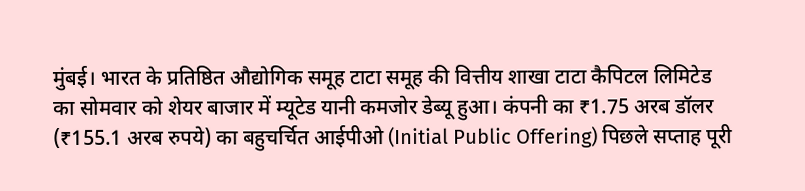मुंबई। भारत के प्रतिष्ठित औद्योगिक समूह टाटा समूह की वित्तीय शाखा टाटा कैपिटल लिमिटेड का सोमवार को शेयर बाजार में म्यूटेड यानी कमजोर डेब्यू हुआ। कंपनी का ₹1.75 अरब डॉलर (₹155.1 अरब रुपये) का बहुचर्चित आईपीओ (Initial Public Offering) पिछले सप्ताह पूरी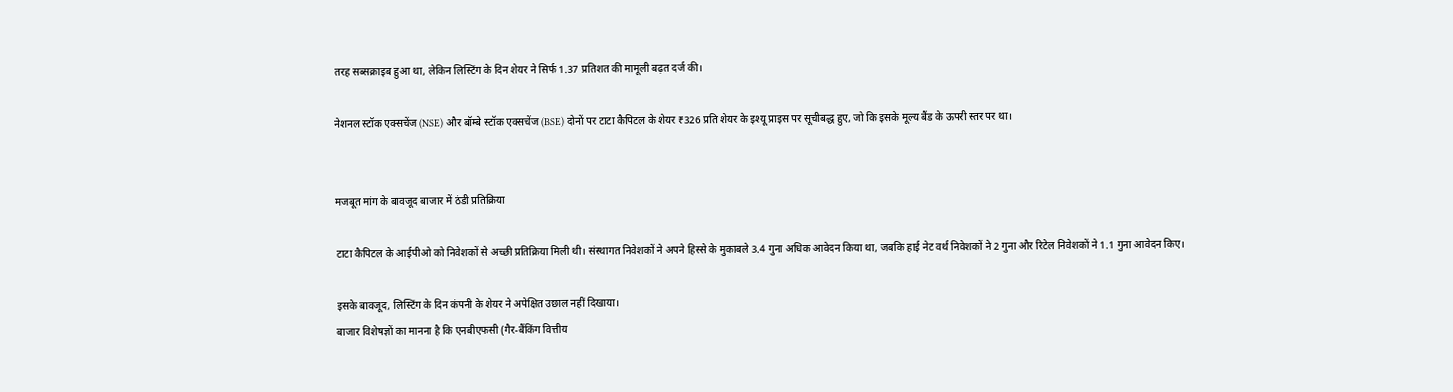तरह सब्सक्राइब हुआ था, लेकिन लिस्टिंग के दिन शेयर ने सिर्फ 1.37 प्रतिशत की मामूली बढ़त दर्ज की।

नेशनल स्टॉक एक्सचेंज (NSE) और बॉम्बे स्टॉक एक्सचेंज (BSE) दोनों पर टाटा कैपिटल के शेयर ₹326 प्रति शेयर के इश्यू प्राइस पर सूचीबद्ध हुए, जो कि इसके मूल्य बैंड के ऊपरी स्तर पर था।


मजबूत मांग के बावजूद बाजार में ठंडी प्रतिक्रिया

टाटा कैपिटल के आईपीओ को निवेशकों से अच्छी प्रतिक्रिया मिली थी। संस्थागत निवेशकों ने अपने हिस्से के मुकाबले 3.4 गुना अधिक आवेदन किया था, जबकि हाई नेट वर्थ निवेशकों ने 2 गुना और रिटेल निवेशकों ने 1.1 गुना आवेदन किए।

इसके बावजूद, लिस्टिंग के दिन कंपनी के शेयर ने अपेक्षित उछाल नहीं दिखाया।
बाजार विशेषज्ञों का मानना है कि एनबीएफसी (गैर-बैंकिंग वित्तीय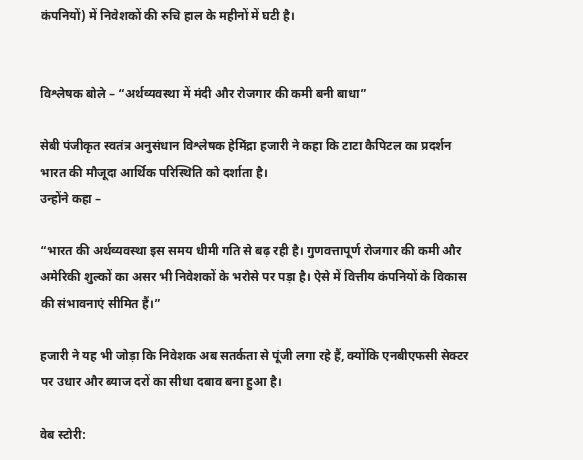कंपनियों) में निवेशकों की रुचि हाल के महीनों में घटी है।


विश्लेषक बोले – “अर्थव्यवस्था में मंदी और रोजगार की कमी बनी बाधा”

सेबी पंजीकृत स्वतंत्र अनुसंधान विश्लेषक हेमिंद्रा हजारी ने कहा कि टाटा कैपिटल का प्रदर्शन भारत की मौजूदा आर्थिक परिस्थिति को दर्शाता है।
उन्होंने कहा –

“भारत की अर्थव्यवस्था इस समय धीमी गति से बढ़ रही है। गुणवत्तापूर्ण रोजगार की कमी और अमेरिकी शुल्कों का असर भी निवेशकों के भरोसे पर पड़ा है। ऐसे में वित्तीय कंपनियों के विकास की संभावनाएं सीमित हैं।”

हजारी ने यह भी जोड़ा कि निवेशक अब सतर्कता से पूंजी लगा रहे हैं, क्योंकि एनबीएफसी सेक्टर पर उधार और ब्याज दरों का सीधा दबाव बना हुआ है।

वेब स्टोरी: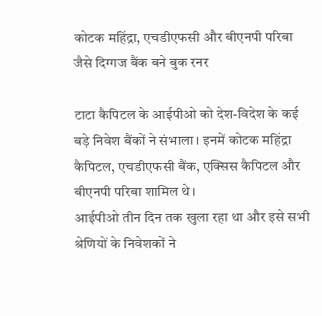कोटक महिंद्रा, एचडीएफसी और बीएनपी परिबा जैसे दिग्गज बैंक बने बुक रनर

टाटा कैपिटल के आईपीओ को देश-विदेश के कई बड़े निवेश बैंकों ने संभाला। इनमें कोटक महिंद्रा कैपिटल, एचडीएफसी बैंक, एक्सिस कैपिटल और बीएनपी परिबा शामिल थे।
आईपीओ तीन दिन तक खुला रहा था और इसे सभी श्रेणियों के निवेशकों ने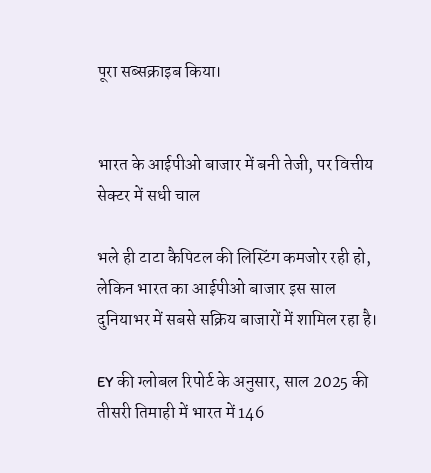पूरा सब्सक्राइब किया।


भारत के आईपीओ बाजार में बनी तेजी, पर वित्तीय सेक्टर में सधी चाल

भले ही टाटा कैपिटल की लिस्टिंग कमजोर रही हो, लेकिन भारत का आईपीओ बाजार इस साल दुनियाभर में सबसे सक्रिय बाजारों में शामिल रहा है।

EY की ग्लोबल रिपोर्ट के अनुसार, साल 2025 की तीसरी तिमाही में भारत में 146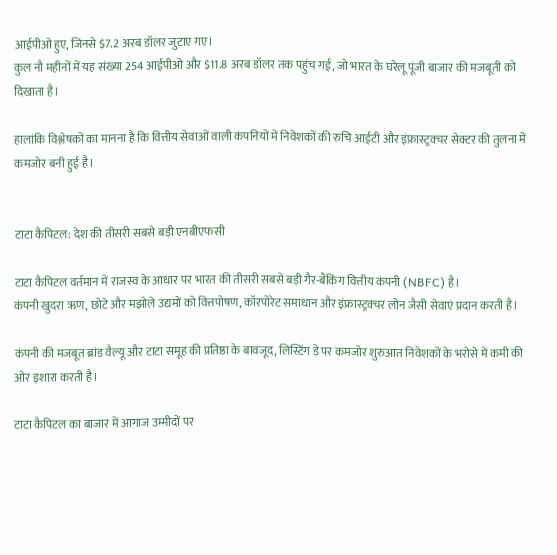आईपीओ हुए, जिनसे $7.2 अरब डॉलर जुटाए गए।
कुल नौ महीनों में यह संख्या 254 आईपीओ और $11.8 अरब डॉलर तक पहुंच गई, जो भारत के घरेलू पूंजी बाजार की मजबूती को दिखाता है।

हालांकि विश्लेषकों का मानना है कि वित्तीय सेवाओं वाली कंपनियों में निवेशकों की रुचि आईटी और इंफ्रास्ट्रक्चर सेक्टर की तुलना में कमजोर बनी हुई है।


टाटा कैपिटल: देश की तीसरी सबसे बड़ी एनबीएफसी

टाटा कैपिटल वर्तमान में राजस्व के आधार पर भारत की तीसरी सबसे बड़ी गैर-बैंकिंग वित्तीय कंपनी (NBFC) है।
कंपनी खुदरा ऋण, छोटे और मझोले उद्यमों को वित्तपोषण, कॉरपोरेट समाधान और इंफ्रास्ट्रक्चर लोन जैसी सेवाएं प्रदान करती है।

कंपनी की मजबूत ब्रांड वैल्यू और टाटा समूह की प्रतिष्ठा के बावजूद, लिस्टिंग डे पर कमजोर शुरुआत निवेशकों के भरोसे में कमी की ओर इशारा करती है।

टाटा कैपिटल का बाजार में आगाज उम्मीदों पर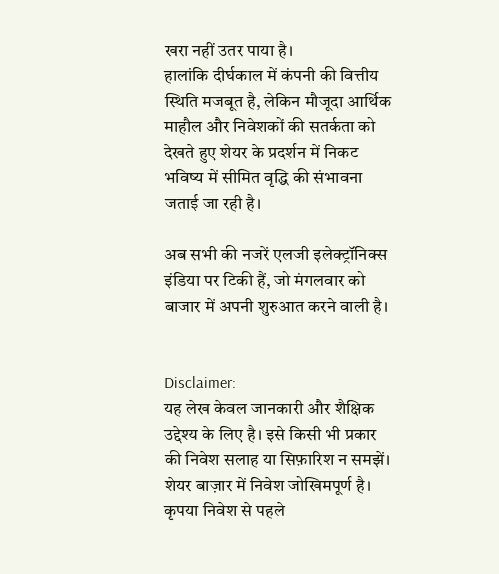खरा नहीं उतर पाया है।
हालांकि दीर्घकाल में कंपनी की वित्तीय स्थिति मजबूत है, लेकिन मौजूदा आर्थिक माहौल और निवेशकों की सतर्कता को देखते हुए शेयर के प्रदर्शन में निकट भविष्य में सीमित वृद्धि की संभावना जताई जा रही है।

अब सभी की नजरें एलजी इलेक्ट्रॉनिक्स इंडिया पर टिकी हैं, जो मंगलवार को बाजार में अपनी शुरुआत करने वाली है।


Disclaimer:
यह लेख केवल जानकारी और शैक्षिक उद्देश्य के लिए है। इसे किसी भी प्रकार की निवेश सलाह या सिफ़ारिश न समझें। शेयर बाज़ार में निवेश जोखिमपूर्ण है। कृपया निवेश से पहले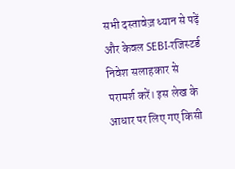सभी दस्तावेज़ ध्यान से पढ़ें और केवल SEBI-रजिस्टर्ड निवेश सलाहकार से परामर्श करें। इस लेख के आधार पर लिए गए किसी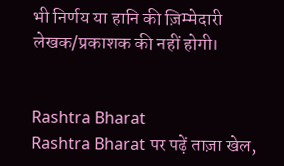भी निर्णय या हानि की ज़िम्मेदारी लेखक/प्रकाशक की नहीं होगी।


Rashtra Bharat
Rashtra Bharat पर पढ़ें ताज़ा खेल,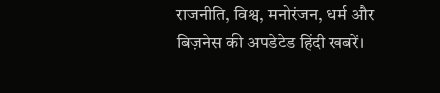राजनीति, विश्व, मनोरंजन, धर्म और बिज़नेस की अपडेटेड हिंदी खबरें।